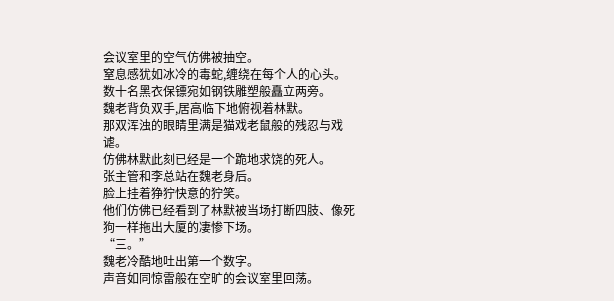会议室里的空气仿佛被抽空。
窒息感犹如冰冷的毒蛇,缠绕在每个人的心头。
数十名黑衣保镖宛如钢铁雕塑般矗立两旁。
魏老背负双手,居高临下地俯视着林默。
那双浑浊的眼睛里满是猫戏老鼠般的残忍与戏谑。
仿佛林默此刻已经是一个跪地求饶的死人。
张主管和李总站在魏老身后。
脸上挂着狰狞快意的狞笑。
他们仿佛已经看到了林默被当场打断四肢、像死狗一样拖出大厦的凄惨下场。
“三。”
魏老冷酷地吐出第一个数字。
声音如同惊雷般在空旷的会议室里回荡。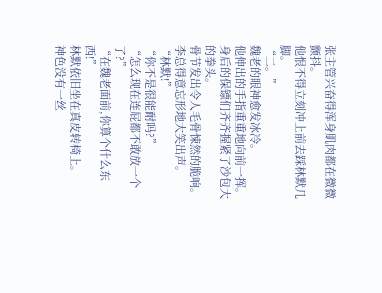张主管兴奋得浑身肌肉都在微微颤抖。
他恨不得立刻冲上前去踩林默几脚。
“二。”
魏老的眼神愈发冰冷。
他伸出的手指重重地向前一挥。
身后的保镖们齐齐握紧了沙包大的拳头。
骨节发出令人毛骨悚然的脆响。
李总得意忘形地大笑出声。
“林默!”
“你不是很能耐吗?”
“怎么现在连屁都不敢放一个了?”
“在魏老面前,你算个什么东西!”
林默依旧坐在真皮转椅上。
神色没有一丝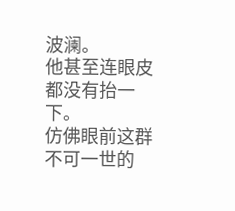波澜。
他甚至连眼皮都没有抬一下。
仿佛眼前这群不可一世的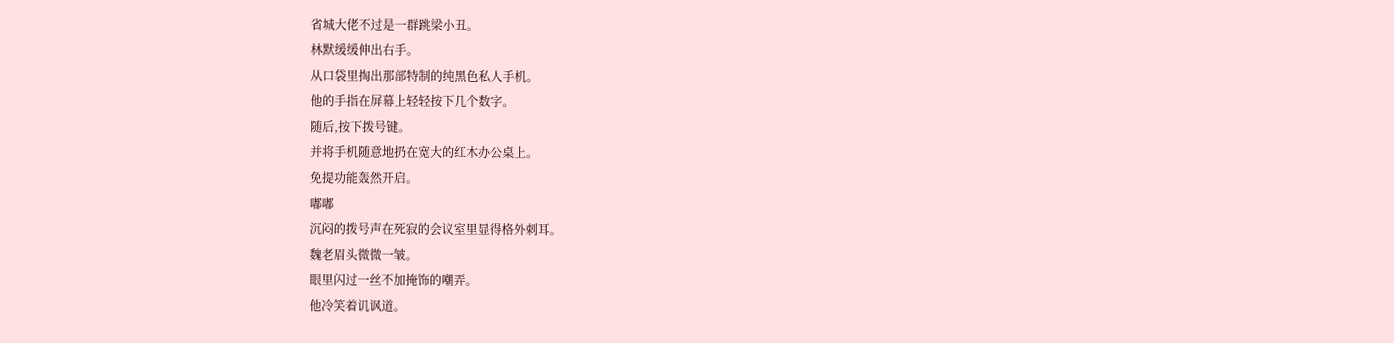省城大佬不过是一群跳梁小丑。
林默缓缓伸出右手。
从口袋里掏出那部特制的纯黑色私人手机。
他的手指在屏幕上轻轻按下几个数字。
随后,按下拨号键。
并将手机随意地扔在宽大的红木办公桌上。
免提功能轰然开启。
嘟嘟
沉闷的拨号声在死寂的会议室里显得格外刺耳。
魏老眉头微微一皱。
眼里闪过一丝不加掩饰的嘲弄。
他冷笑着讥讽道。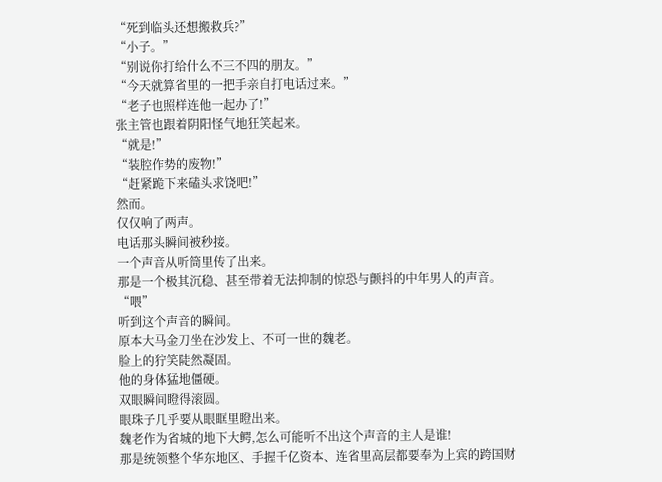“死到临头还想搬救兵?”
“小子。”
“别说你打给什么不三不四的朋友。”
“今天就算省里的一把手亲自打电话过来。”
“老子也照样连他一起办了!”
张主管也跟着阴阳怪气地狂笑起来。
“就是!”
“装腔作势的废物!”
“赶紧跪下来磕头求饶吧!”
然而。
仅仅响了两声。
电话那头瞬间被秒接。
一个声音从听筒里传了出来。
那是一个极其沉稳、甚至带着无法抑制的惊恐与颤抖的中年男人的声音。
“喂”
听到这个声音的瞬间。
原本大马金刀坐在沙发上、不可一世的魏老。
脸上的狞笑陡然凝固。
他的身体猛地僵硬。
双眼瞬间瞪得滚圆。
眼珠子几乎要从眼眶里瞪出来。
魏老作为省城的地下大鳄,怎么可能听不出这个声音的主人是谁!
那是统领整个华东地区、手握千亿资本、连省里高层都要奉为上宾的跨国财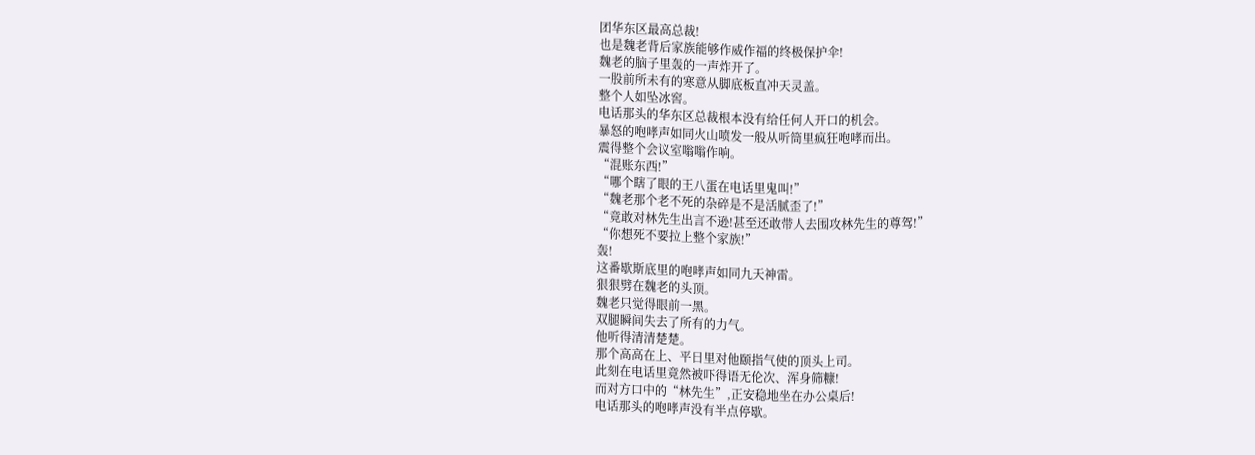团华东区最高总裁!
也是魏老背后家族能够作威作福的终极保护伞!
魏老的脑子里轰的一声炸开了。
一股前所未有的寒意从脚底板直冲天灵盖。
整个人如坠冰窖。
电话那头的华东区总裁根本没有给任何人开口的机会。
暴怒的咆哮声如同火山喷发一般从听筒里疯狂咆哮而出。
震得整个会议室嗡嗡作响。
“混账东西!”
“哪个瞎了眼的王八蛋在电话里鬼叫!”
“魏老那个老不死的杂碎是不是活腻歪了!”
“竟敢对林先生出言不逊!甚至还敢带人去围攻林先生的尊驾!”
“你想死不要拉上整个家族!”
轰!
这番歇斯底里的咆哮声如同九天神雷。
狠狠劈在魏老的头顶。
魏老只觉得眼前一黑。
双腿瞬间失去了所有的力气。
他听得清清楚楚。
那个高高在上、平日里对他颐指气使的顶头上司。
此刻在电话里竟然被吓得语无伦次、浑身筛糠!
而对方口中的“林先生”,正安稳地坐在办公桌后!
电话那头的咆哮声没有半点停歇。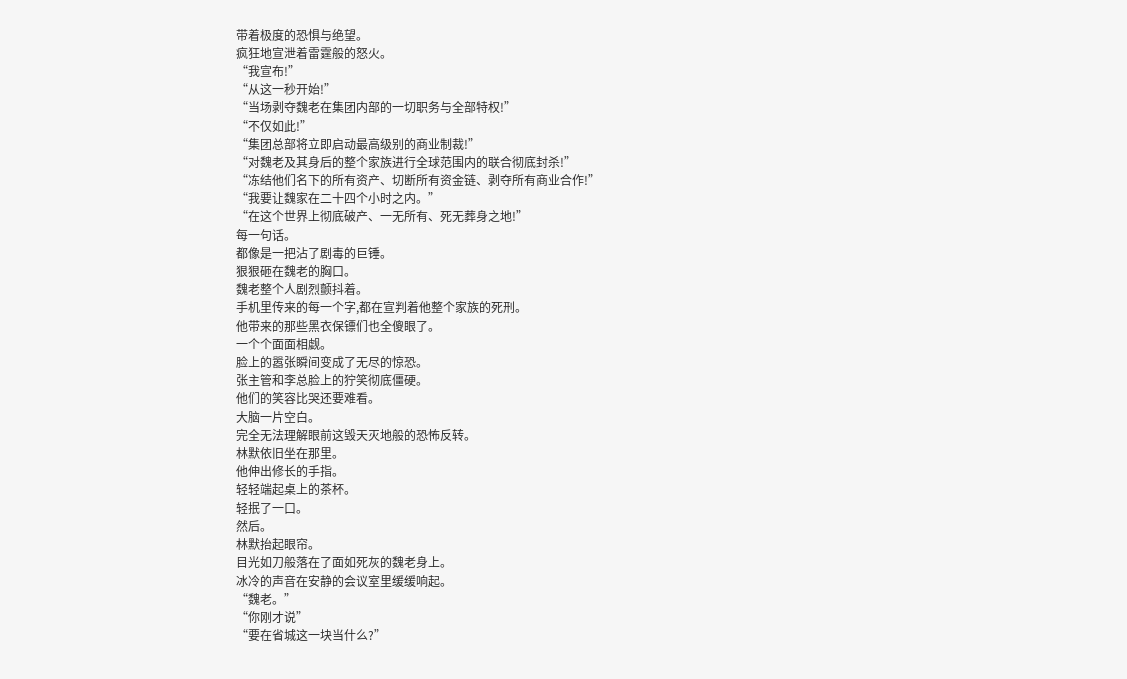带着极度的恐惧与绝望。
疯狂地宣泄着雷霆般的怒火。
“我宣布!”
“从这一秒开始!”
“当场剥夺魏老在集团内部的一切职务与全部特权!”
“不仅如此!”
“集团总部将立即启动最高级别的商业制裁!”
“对魏老及其身后的整个家族进行全球范围内的联合彻底封杀!”
“冻结他们名下的所有资产、切断所有资金链、剥夺所有商业合作!”
“我要让魏家在二十四个小时之内。”
“在这个世界上彻底破产、一无所有、死无葬身之地!”
每一句话。
都像是一把沾了剧毒的巨锤。
狠狠砸在魏老的胸口。
魏老整个人剧烈颤抖着。
手机里传来的每一个字,都在宣判着他整个家族的死刑。
他带来的那些黑衣保镖们也全傻眼了。
一个个面面相觑。
脸上的嚣张瞬间变成了无尽的惊恐。
张主管和李总脸上的狞笑彻底僵硬。
他们的笑容比哭还要难看。
大脑一片空白。
完全无法理解眼前这毁天灭地般的恐怖反转。
林默依旧坐在那里。
他伸出修长的手指。
轻轻端起桌上的茶杯。
轻抿了一口。
然后。
林默抬起眼帘。
目光如刀般落在了面如死灰的魏老身上。
冰冷的声音在安静的会议室里缓缓响起。
“魏老。”
“你刚才说”
“要在省城这一块当什么?”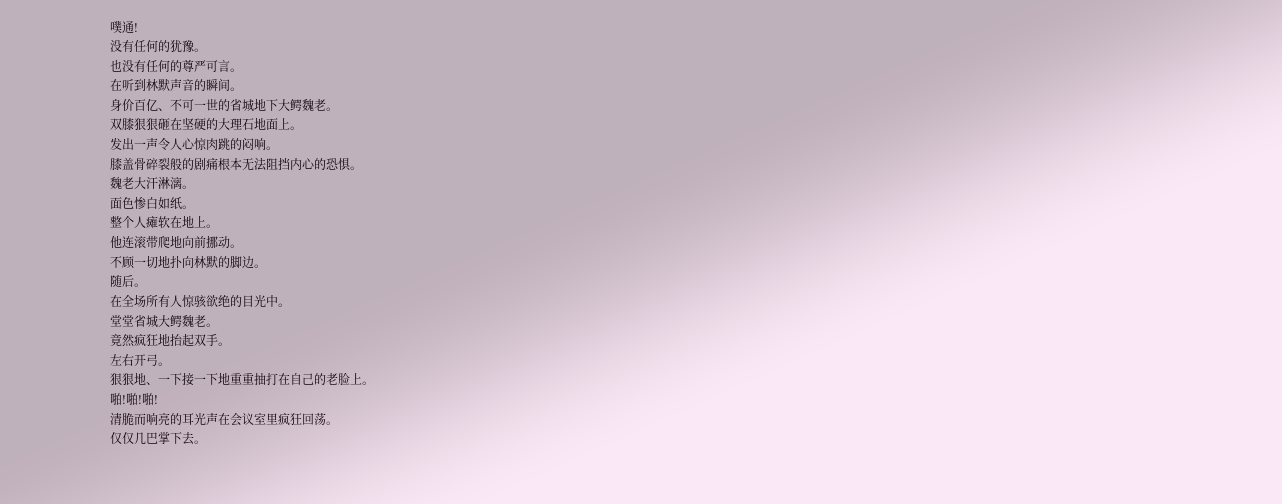噗通!
没有任何的犹豫。
也没有任何的尊严可言。
在听到林默声音的瞬间。
身价百亿、不可一世的省城地下大鳄魏老。
双膝狠狠砸在坚硬的大理石地面上。
发出一声令人心惊肉跳的闷响。
膝盖骨碎裂般的剧痛根本无法阻挡内心的恐惧。
魏老大汗淋漓。
面色惨白如纸。
整个人瘫软在地上。
他连滚带爬地向前挪动。
不顾一切地扑向林默的脚边。
随后。
在全场所有人惊骇欲绝的目光中。
堂堂省城大鳄魏老。
竟然疯狂地抬起双手。
左右开弓。
狠狠地、一下接一下地重重抽打在自己的老脸上。
啪!啪!啪!
清脆而响亮的耳光声在会议室里疯狂回荡。
仅仅几巴掌下去。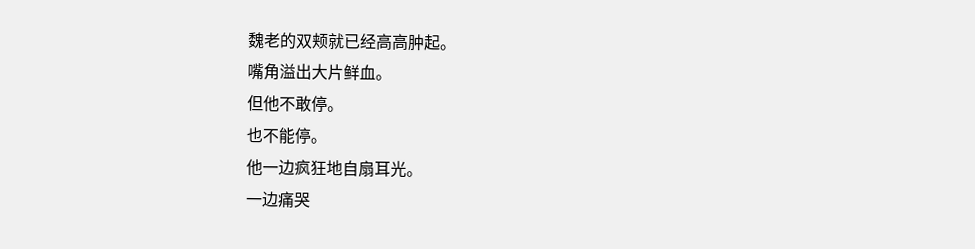魏老的双颊就已经高高肿起。
嘴角溢出大片鲜血。
但他不敢停。
也不能停。
他一边疯狂地自扇耳光。
一边痛哭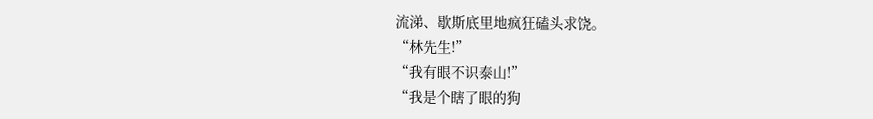流涕、歇斯底里地疯狂磕头求饶。
“林先生!”
“我有眼不识泰山!”
“我是个瞎了眼的狗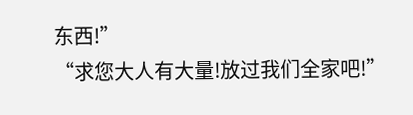东西!”
“求您大人有大量!放过我们全家吧!”